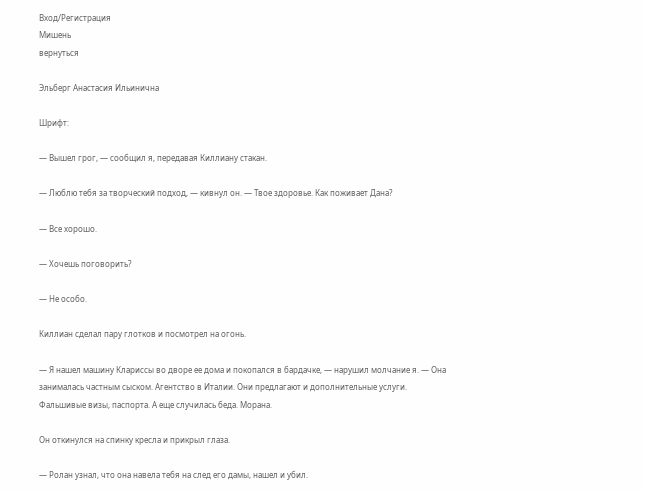Вход/Регистрация
Мишень
вернуться

Эльберг Анастасия Ильинична

Шрифт:

— Вышел грог, — сообщил я, передавая Киллиану стакан.

— Люблю тебя за творческий подход, — кивнул он. — Твое здоровье. Как поживает Дана?

— Все хорошо.

— Хочешь поговорить?

— Не особо.

Киллиан сделал пару глотков и посмотрел на огонь.

— Я нашел машину Клариссы во дворе ее дома и покопался в бардачке, — нарушил молчание я. — Она занималась частным сыском. Агентство в Италии. Они предлагают и дополнительные услуги. Фальшивые визы, паспорта. А еще случилась беда. Морана.

Он откинулся на спинку кресла и прикрыл глаза.

— Ролан узнал, что она навела тебя на след его дамы, нашел и убил.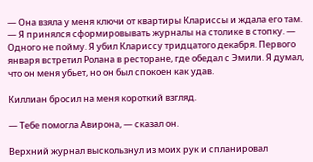— Она взяла у меня ключи от квартиры Клариссы и ждала его там. — Я принялся сформировывать журналы на столике в стопку. — Одного не пойму. Я убил Клариссу тридцатого декабря. Первого января встретил Ролана в ресторане, где обедал с Эмили. Я думал, что он меня убьет, но он был спокоен как удав.

Киллиан бросил на меня короткий взгляд.

— Тебе помогла Авирона, — сказал он.

Верхний журнал выскользнул из моих рук и спланировал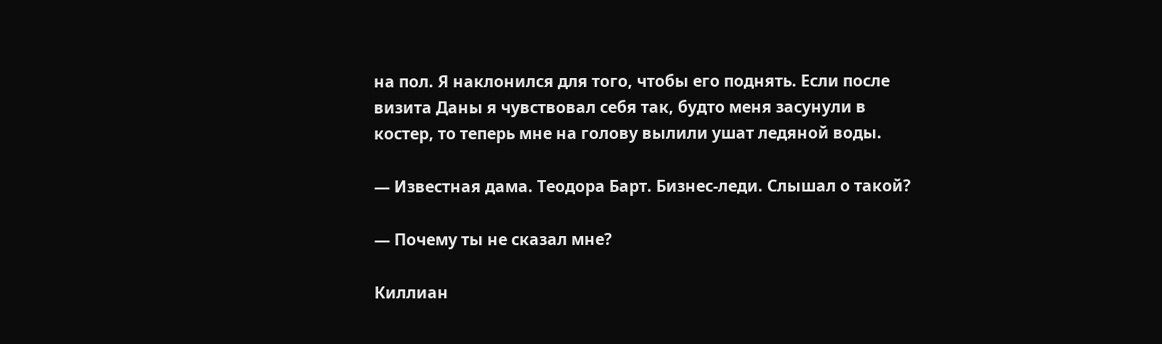на пол. Я наклонился для того, чтобы его поднять. Если после визита Даны я чувствовал себя так, будто меня засунули в костер, то теперь мне на голову вылили ушат ледяной воды.

— Известная дама. Теодора Барт. Бизнес-леди. Слышал о такой?

— Почему ты не сказал мне?

Киллиан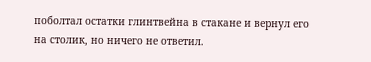поболтал остатки глинтвейна в стакане и вернул его на столик, но ничего не ответил.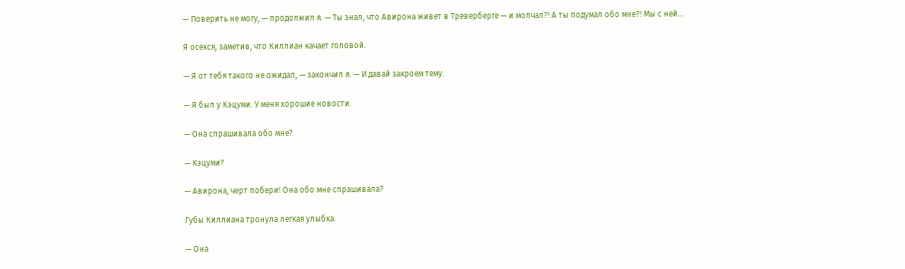— Поверить не могу, — продолжил я. — Ты знал, что Авирона живет в Треверберге — и молчал?! А ты подумал обо мне?! Мы с ней…

Я осекся, заметив, что Киллиан качает головой.

— Я от тебя такого не ожидал, — закончил я. — И давай закроем тему.

— Я был у Кэцуми. У меня хорошие новости.

— Она спрашивала обо мне?

— Кэцуми?

— Авирона, черт побери! Она обо мне спрашивала?

Губы Киллиана тронула легкая улыбка.

— Она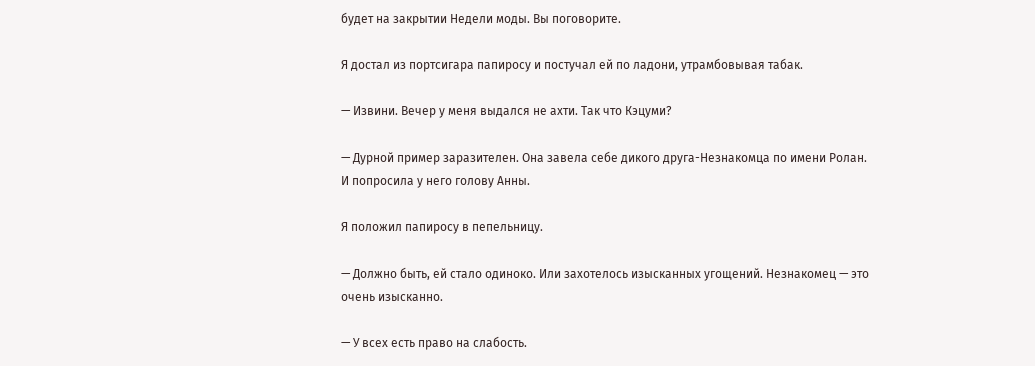будет на закрытии Недели моды. Вы поговорите.

Я достал из портсигара папиросу и постучал ей по ладони, утрамбовывая табак.

— Извини. Вечер у меня выдался не ахти. Так что Кэцуми?

— Дурной пример заразителен. Она завела себе дикого друга-Незнакомца по имени Ролан. И попросила у него голову Анны.

Я положил папиросу в пепельницу.

— Должно быть, ей стало одиноко. Или захотелось изысканных угощений. Незнакомец — это очень изысканно.

— У всех есть право на слабость.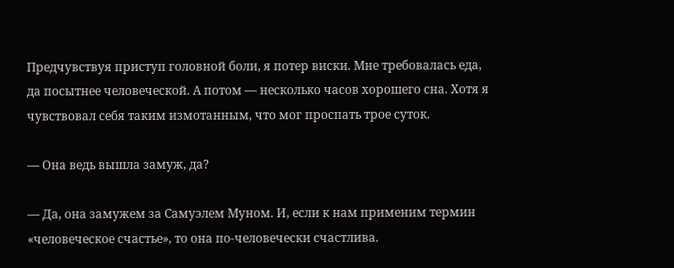Предчувствуя приступ головной боли, я потер виски. Мне требовалась еда, да посытнее человеческой. А потом — несколько часов хорошего сна. Хотя я чувствовал себя таким измотанным, что мог проспать трое суток.

— Она ведь вышла замуж, да?

— Да, она замужем за Самуэлем Муном. И, если к нам применим термин «человеческое счастье», то она по-человечески счастлива.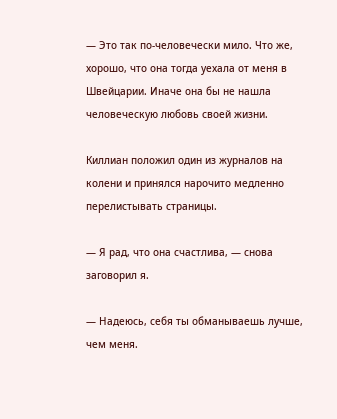— Это так по-человечески мило. Что же, хорошо, что она тогда уехала от меня в Швейцарии. Иначе она бы не нашла человеческую любовь своей жизни.

Киллиан положил один из журналов на колени и принялся нарочито медленно перелистывать страницы.

— Я рад, что она счастлива, — снова заговорил я.

— Надеюсь, себя ты обманываешь лучше, чем меня.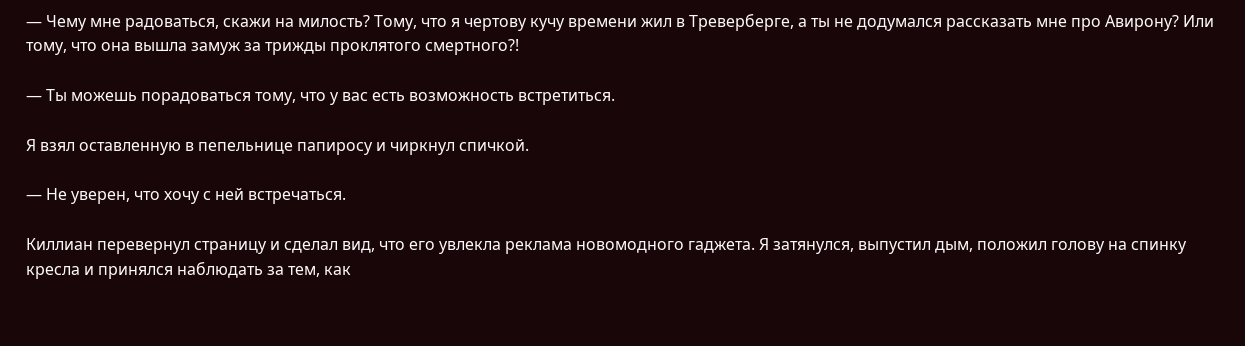— Чему мне радоваться, скажи на милость? Тому, что я чертову кучу времени жил в Треверберге, а ты не додумался рассказать мне про Авирону? Или тому, что она вышла замуж за трижды проклятого смертного?!

— Ты можешь порадоваться тому, что у вас есть возможность встретиться.

Я взял оставленную в пепельнице папиросу и чиркнул спичкой.

— Не уверен, что хочу с ней встречаться.

Киллиан перевернул страницу и сделал вид, что его увлекла реклама новомодного гаджета. Я затянулся, выпустил дым, положил голову на спинку кресла и принялся наблюдать за тем, как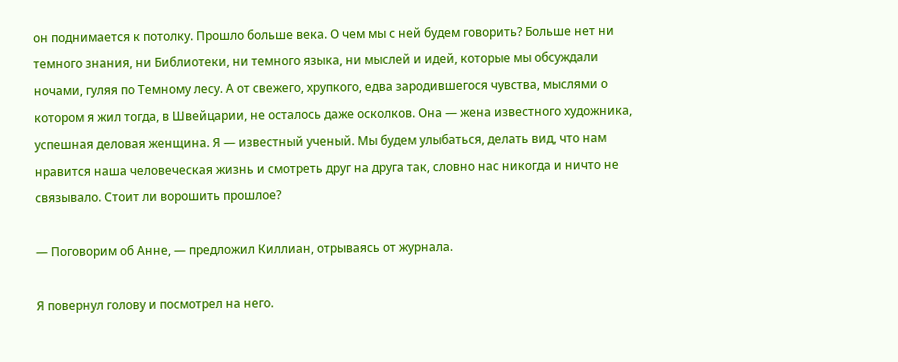он поднимается к потолку. Прошло больше века. О чем мы с ней будем говорить? Больше нет ни темного знания, ни Библиотеки, ни темного языка, ни мыслей и идей, которые мы обсуждали ночами, гуляя по Темному лесу. А от свежего, хрупкого, едва зародившегося чувства, мыслями о котором я жил тогда, в Швейцарии, не осталось даже осколков. Она — жена известного художника, успешная деловая женщина. Я — известный ученый. Мы будем улыбаться, делать вид, что нам нравится наша человеческая жизнь и смотреть друг на друга так, словно нас никогда и ничто не связывало. Стоит ли ворошить прошлое?

— Поговорим об Анне, — предложил Киллиан, отрываясь от журнала.

Я повернул голову и посмотрел на него.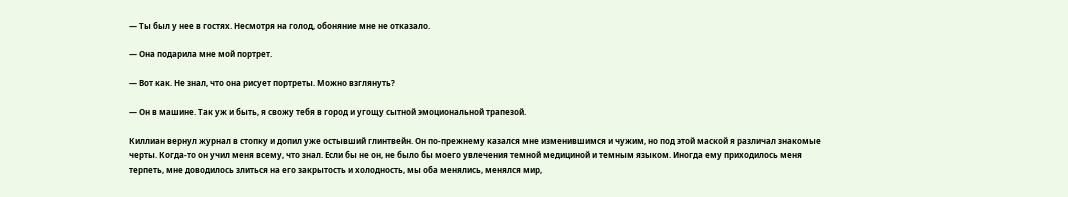— Ты был у нее в гостях. Несмотря на голод, обоняние мне не отказало.

— Она подарила мне мой портрет.

— Вот как. Не знал, что она рисует портреты. Можно взглянуть?

— Он в машине. Так уж и быть, я свожу тебя в город и угощу сытной эмоциональной трапезой.

Киллиан вернул журнал в стопку и допил уже остывший глинтвейн. Он по-прежнему казался мне изменившимся и чужим, но под этой маской я различал знакомые черты. Когда-то он учил меня всему, что знал. Если бы не он, не было бы моего увлечения темной медициной и темным языком. Иногда ему приходилось меня терпеть, мне доводилось злиться на его закрытость и холодность, мы оба менялись, менялся мир,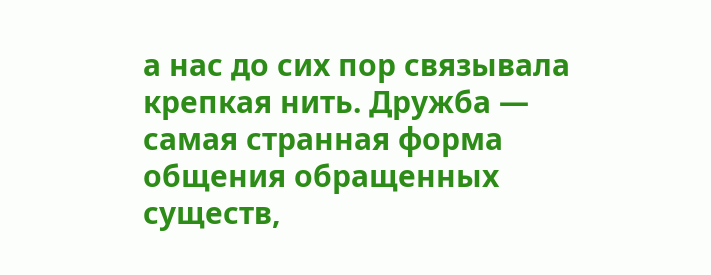а нас до сих пор связывала крепкая нить. Дружба — самая странная форма общения обращенных существ,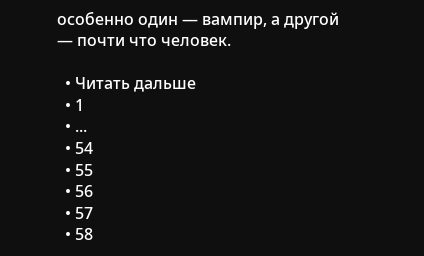особенно один — вампир, а другой — почти что человек.

  • Читать дальше
  • 1
  • ...
  • 54
  • 55
  • 56
  • 57
  • 58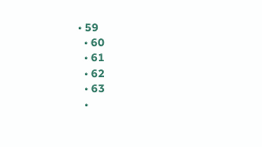• 59
  • 60
  • 61
  • 62
  • 63
  •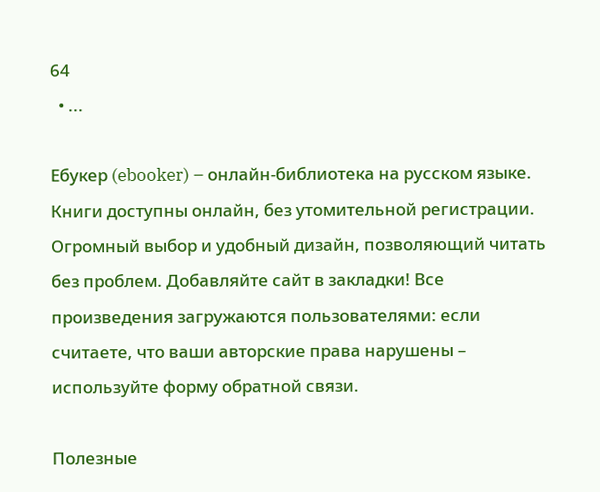64
  • ...

Ебукер (ebooker) – онлайн-библиотека на русском языке. Книги доступны онлайн, без утомительной регистрации. Огромный выбор и удобный дизайн, позволяющий читать без проблем. Добавляйте сайт в закладки! Все произведения загружаются пользователями: если считаете, что ваши авторские права нарушены – используйте форму обратной связи.

Полезные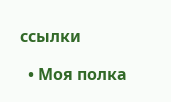ссылки

  • Моя полка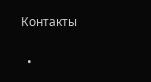Контакты

  •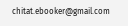chitat.ebooker@gmail.com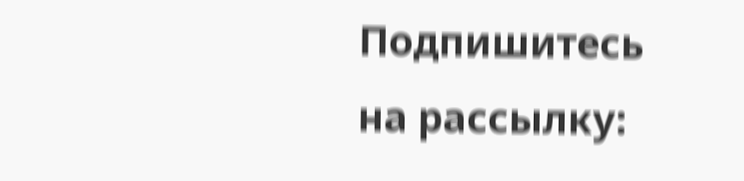Подпишитесь на рассылку: